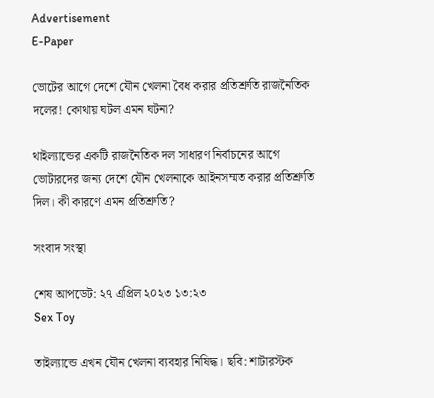Advertisement
E-Paper

ভোটের আগে দেশে যৌন খেলনা বৈধ করার প্রতিশ্রুতি রাজনৈতিক দলের! কোথায় ঘটল এমন ঘটনা?

থাইল্যান্ডের একটি রাজনৈতিক দল সাধারণ নির্বাচনের আগে ভোটারদের জন্য দেশে যৌন খেলনাকে আইনসম্মত করার প্রতিশ্রুতি দিল। কী কারণে এমন প্রতিশ্রুতি?

সংবাদ সংস্থা

শেষ আপডেট: ২৭ এপ্রিল ২০২৩ ১৩:২৩
Sex Toy

তাইল্যান্ডে এখন যৌন খেলনা ব্যবহার নিষিদ্ধ। ছবি: শাটারস্টক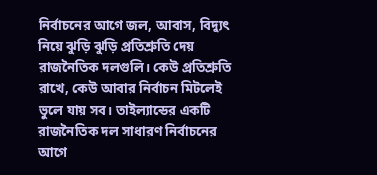নির্বাচনের আগে জল, আবাস, বিদ্যুৎ নিয়ে ঝুড়ি ঝুড়ি প্রতিশ্রুতি দেয় রাজনৈতিক দলগুলি। কেউ প্রতিশ্রুতি রাখে, কেউ আবার নির্বাচন মিটলেই ভুলে যায় সব। তাইল্যান্ডের একটি রাজনৈতিক দল সাধারণ নির্বাচনের আগে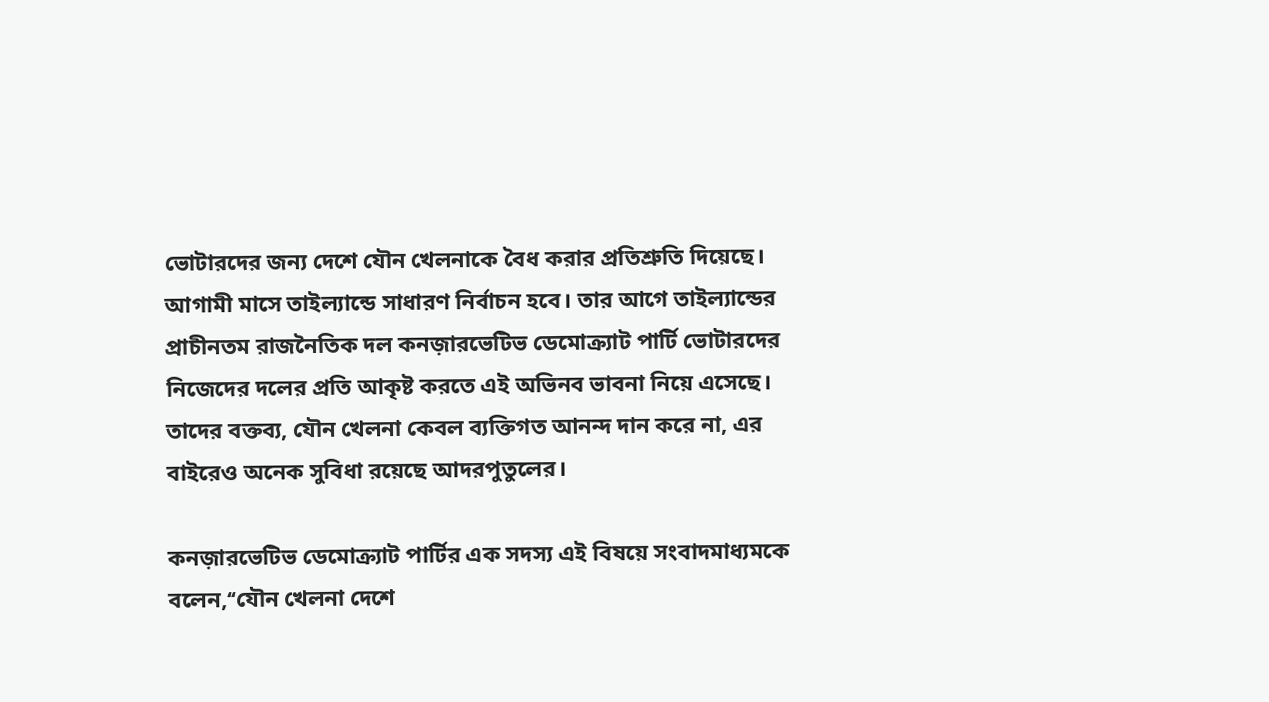ভোটারদের জন্য দেশে যৌন খেলনাকে বৈধ করার প্রতিশ্রুতি দিয়েছে। আগামী মাসে তাইল্যান্ডে সাধারণ নির্বাচন হবে। তার আগে তাইল্যান্ডের প্রাচীনতম রাজনৈতিক দল কনজ়ারভেটিভ ডেমোক্র্যাট পার্টি ভোটারদের নিজেদের দলের প্রতি আকৃষ্ট করতে এই অভিনব ভাবনা নিয়ে এসেছে। তাদের বক্তব্য, যৌন খেলনা কেবল ব্যক্তিগত আনন্দ দান করে না, এর বাইরেও অনেক সুবিধা রয়েছে আদরপুতুলের।

কনজ়ারভেটিভ ডেমোক্র্যাট পার্টির এক সদস্য এই বিষয়ে সংবাদমাধ্যমকে বলেন,‘‘যৌন খেলনা দেশে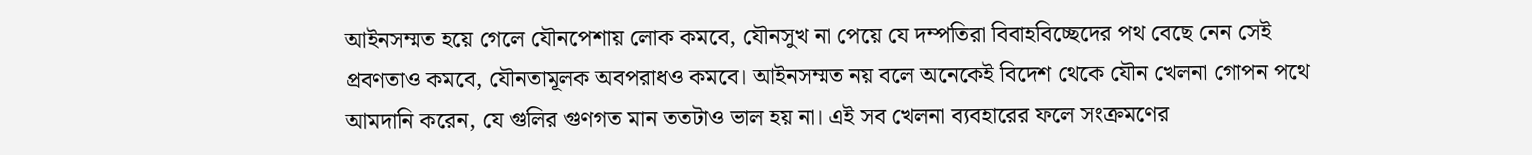আইনসম্মত হয়ে গেলে যৌনপেশায় লোক কমবে, যৌনসুখ না পেয়ে যে দম্পতিরা বিবাহবিচ্ছেদের পথ বেছে নেন সেই প্রবণতাও কমবে, যৌনতামূলক অবপরাধও কমবে। আইনসম্মত নয় বলে অনেকেই বিদেশ থেকে যৌন খেলনা গোপন পথে আমদানি করেন, যে গুলির গুণগত মান ততটাও ভাল হয় না। এই সব খেলনা ব্যবহারের ফলে সংক্রমণের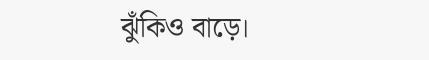ঝুঁকিও বাড়ে।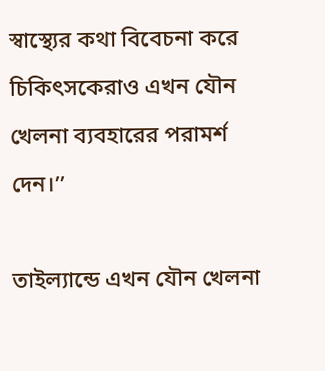স্বাস্থ্যের কথা বিবেচনা করে চিকিৎসকেরাও এখন যৌন খেলনা ব্যবহারের পরামর্শ দেন।’’

তাইল্যান্ডে এখন যৌন খেলনা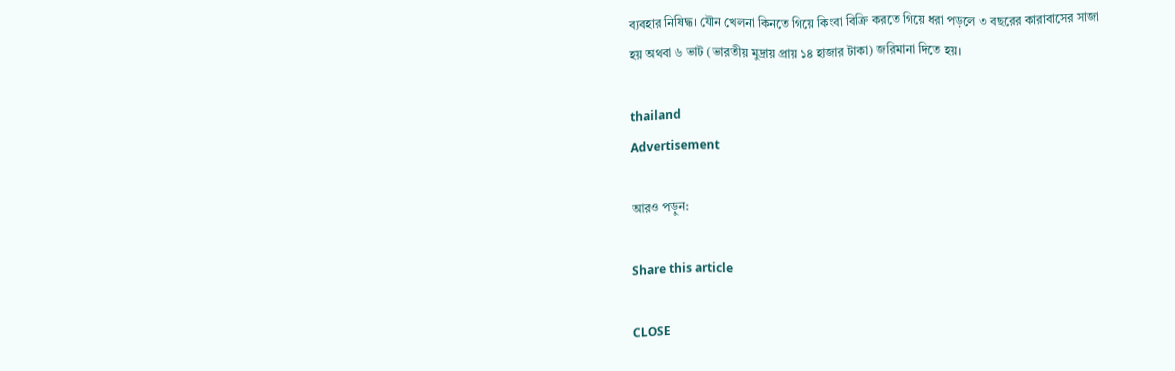ব্যবহার নিষিদ্ধ। যৌন খেলনা কিনতে গিয়ে কিংবা বিক্রি করতে গিয়ে ধরা পড়লে ৩ বছরের কারাবাসের সাজা হয় অথবা ৬ ভাট (ভারতীয় মুদ্রায় প্রায় ১৪ হাজার টাকা) জরিমানা দিতে হয়।

thailand
Advertisement

আরও পড়ুন:

Share this article

CLOSE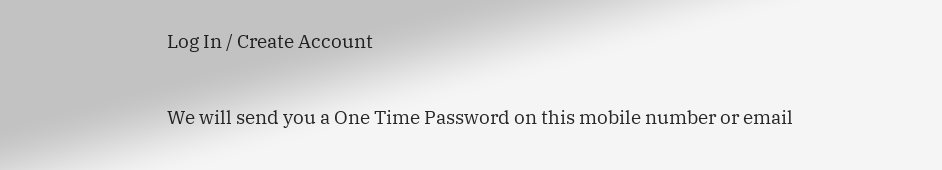Log In / Create Account

We will send you a One Time Password on this mobile number or email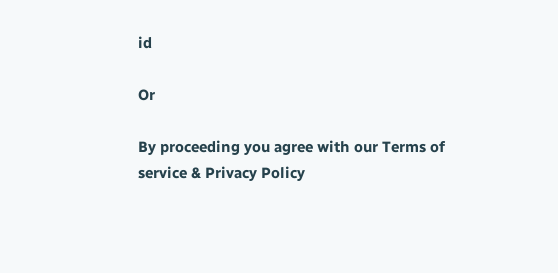id

Or

By proceeding you agree with our Terms of service & Privacy Policy